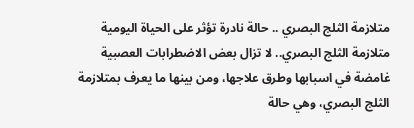متلازمة الثلج البصري .. حالة نادرة تؤثر على الحياة اليومية
متلازمة الثلج البصري.. لا تزال بعض الاضطرابات العصبية غامضة في اسبابها وطرق علاجها، ومن بينها ما يعرف بمتلازمة الثلج البصري، وهي حالة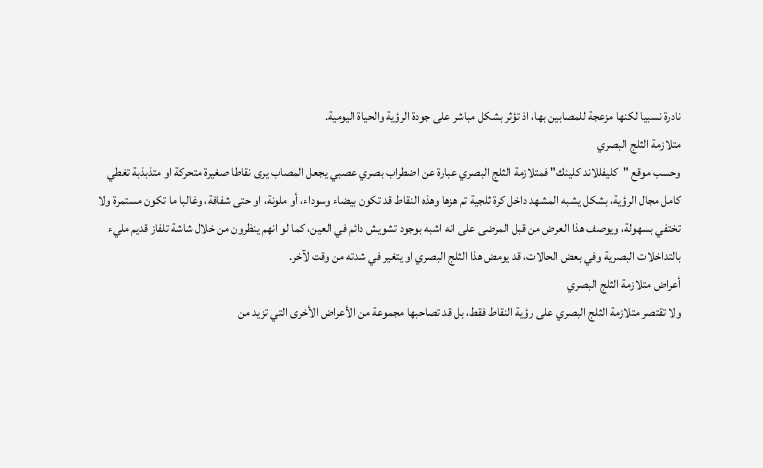نادرة نسبيا لكنها مزعجة للمصابين بها، اذ تؤثر بشكل مباشر على جودة الرؤية والحياة اليومية.
متلازمة الثلج البصري
وحسب موقع "كليفللاند كلينك" فمتلازمة الثلج البصري عبارة عن اضطراب بصري عصبي يجعل المصاب يرى نقاطا صغيرة متحركة او متذبذبة تغطي كامل مجال الرؤية، بشكل يشبه المشهد داخل كرة ثلجية تم هزها وهذه النقاط قد تكون بيضاء وسوداء، أو ملونة، او حتى شفافة، وغالبا ما تكون مستمرة ولا تختفي بسهولة، ويوصف هذا العرض من قبل المرضى على انه اشبه بوجود تشويش دائم في العين، كما لو انهم ينظرون من خلال شاشة تلفاز قديم مليء بالتداخلات البصرية وفي بعض الحالات، قد يومض هذا الثلج البصري او يتغير في شدته من وقت لآخر.
أعراض متلازمة الثلج البصري
ولا تقتصر متلازمة الثلج البصري على رؤية النقاط فقط، بل قد تصاحبها مجموعة من الأعراض الأخرى التي تزيد من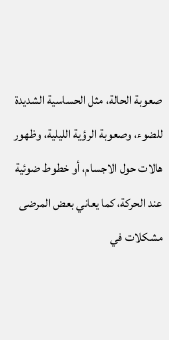صعوبة الحالة، مثل الحساسية الشديدة للضوء، وصعوبة الرؤية الليلية، وظهور هالات حول الاجسام، أو خطوط ضوئية عند الحركة، كما يعاني بعض المرضى مشكلات في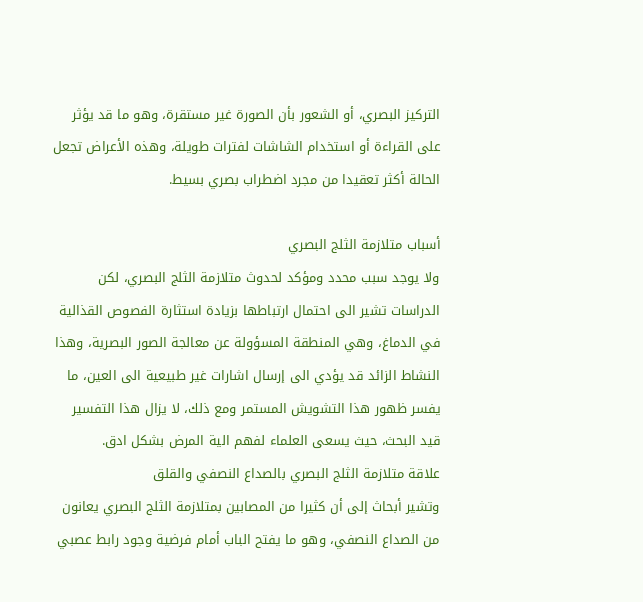التركيز البصري، أو الشعور بأن الصورة غير مستقرة، وهو ما قد يؤثر على القراءة أو استخدام الشاشات لفترات طويلة، وهذه الأعراض تجعل الحالة أكثر تعقيدا من مجرد اضطراب بصري بسيط.

أسباب متلازمة الثلج البصري
ولا يوجد سبب محدد ومؤكد لحدوث متلازمة الثلج البصري، لكن الدراسات تشير الى احتمال ارتباطها بزيادة استثارة الفصوص القذالية في الدماغ، وهي المنطقة المسؤولة عن معالجة الصور البصرية، وهذا النشاط الزائد قد يؤدي الى إرسال اشارات غير طبيعية الى العين، ما يفسر ظهور هذا التشويش المستمر ومع ذلك، لا يزال هذا التفسير قيد البحث، حيث يسعى العلماء لفهم الية المرض بشكل ادق.
علاقة متلازمة الثلج البصري بالصداع النصفي والقلق
وتشير أبحاث إلى أن كثيرا من المصابين بمتلازمة الثلج البصري يعانون من الصداع النصفي، وهو ما يفتح الباب أمام فرضية وجود رابط عصبي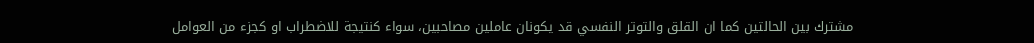مشترك بين الحالتين كما ان القلق والتوتر النفسي قد يكونان عاملين مصاحبين، سواء كنتيجة للاضطراب او كجزء من العوامل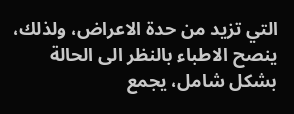التي تزيد من حدة الاعراض، ولذلك، ينصح الاطباء بالنظر الى الحالة بشكل شامل، يجمع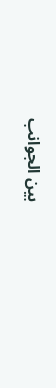بين الجوانب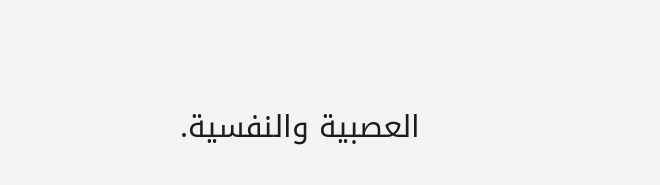العصبية والنفسية.